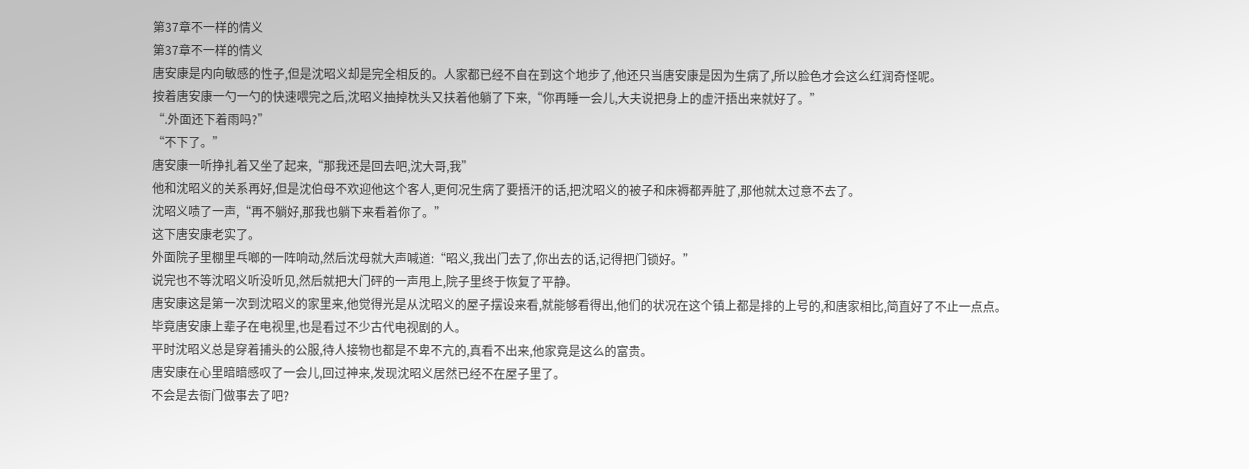第37章不一样的情义
第37章不一样的情义
唐安康是内向敏感的性子,但是沈昭义却是完全相反的。人家都已经不自在到这个地步了,他还只当唐安康是因为生病了,所以脸色才会这么红润奇怪呢。
按着唐安康一勺一勺的快速喂完之后,沈昭义抽掉枕头又扶着他躺了下来,“你再睡一会儿,大夫说把身上的虚汗捂出来就好了。”
“.外面还下着雨吗?”
“不下了。”
唐安康一听挣扎着又坐了起来,“那我还是回去吧,沈大哥,我”
他和沈昭义的关系再好,但是沈伯母不欢迎他这个客人,更何况生病了要捂汗的话,把沈昭义的被子和床褥都弄脏了,那他就太过意不去了。
沈昭义啧了一声,“再不躺好,那我也躺下来看着你了。”
这下唐安康老实了。
外面院子里棚里乓啷的一阵响动,然后沈母就大声喊道:“昭义,我出门去了,你出去的话,记得把门锁好。”
说完也不等沈昭义听没听见,然后就把大门砰的一声甩上,院子里终于恢复了平静。
唐安康这是第一次到沈昭义的家里来,他觉得光是从沈昭义的屋子摆设来看,就能够看得出,他们的状况在这个镇上都是排的上号的,和唐家相比,简直好了不止一点点。
毕竟唐安康上辈子在电视里,也是看过不少古代电视剧的人。
平时沈昭义总是穿着捕头的公服,待人接物也都是不卑不亢的,真看不出来,他家竟是这么的富贵。
唐安康在心里暗暗感叹了一会儿,回过神来,发现沈昭义居然已经不在屋子里了。
不会是去衙门做事去了吧?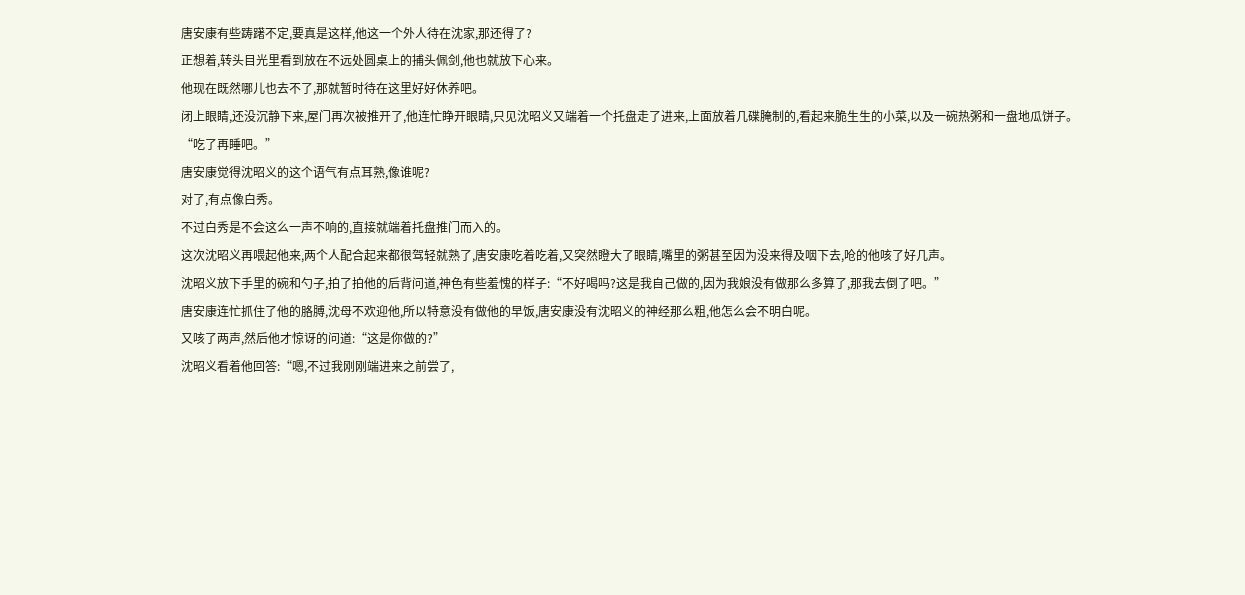唐安康有些踌躇不定,要真是这样,他这一个外人待在沈家,那还得了?
正想着,转头目光里看到放在不远处圆桌上的捕头佩剑,他也就放下心来。
他现在既然哪儿也去不了,那就暂时待在这里好好休养吧。
闭上眼睛,还没沉静下来,屋门再次被推开了,他连忙睁开眼睛,只见沈昭义又端着一个托盘走了进来,上面放着几碟腌制的,看起来脆生生的小菜,以及一碗热粥和一盘地瓜饼子。
“吃了再睡吧。”
唐安康觉得沈昭义的这个语气有点耳熟,像谁呢?
对了,有点像白秀。
不过白秀是不会这么一声不响的,直接就端着托盘推门而入的。
这次沈昭义再喂起他来,两个人配合起来都很驾轻就熟了,唐安康吃着吃着,又突然瞪大了眼睛,嘴里的粥甚至因为没来得及咽下去,呛的他咳了好几声。
沈昭义放下手里的碗和勺子,拍了拍他的后背问道,神色有些羞愧的样子:“不好喝吗?这是我自己做的,因为我娘没有做那么多算了,那我去倒了吧。”
唐安康连忙抓住了他的胳膊,沈母不欢迎他,所以特意没有做他的早饭,唐安康没有沈昭义的神经那么粗,他怎么会不明白呢。
又咳了两声,然后他才惊讶的问道:“这是你做的?”
沈昭义看着他回答:“嗯,不过我刚刚端进来之前尝了,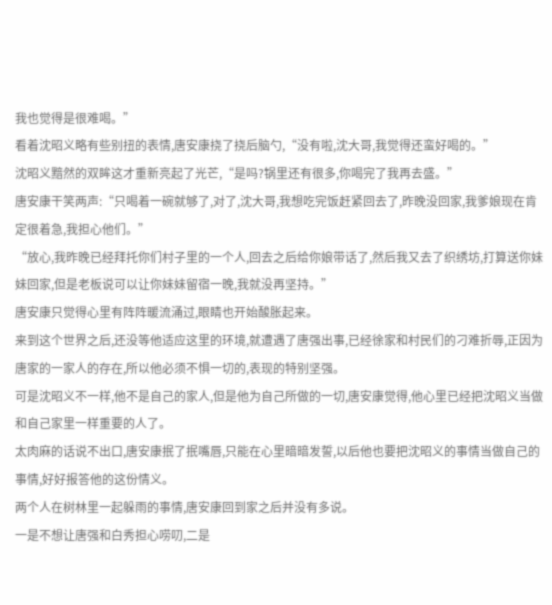我也觉得是很难喝。”
看着沈昭义略有些别扭的表情,唐安康挠了挠后脑勺,“没有啦,沈大哥,我觉得还蛮好喝的。”
沈昭义黯然的双眸这才重新亮起了光芒,“是吗?锅里还有很多,你喝完了我再去盛。”
唐安康干笑两声:“只喝着一碗就够了,对了,沈大哥,我想吃完饭赶紧回去了,昨晚没回家,我爹娘现在肯定很着急,我担心他们。”
“放心,我昨晚已经拜托你们村子里的一个人,回去之后给你娘带话了,然后我又去了织绣坊,打算送你妹妹回家,但是老板说可以让你妹妹留宿一晚,我就没再坚持。”
唐安康只觉得心里有阵阵暖流涌过,眼睛也开始酸胀起来。
来到这个世界之后,还没等他适应这里的环境,就遭遇了唐强出事,已经徐家和村民们的刁难折辱,正因为唐家的一家人的存在,所以他必须不惧一切的,表现的特别坚强。
可是沈昭义不一样,他不是自己的家人,但是他为自己所做的一切,唐安康觉得,他心里已经把沈昭义当做和自己家里一样重要的人了。
太肉麻的话说不出口,唐安康抿了抿嘴唇,只能在心里暗暗发誓,以后他也要把沈昭义的事情当做自己的事情,好好报答他的这份情义。
两个人在树林里一起躲雨的事情,唐安康回到家之后并没有多说。
一是不想让唐强和白秀担心唠叨,二是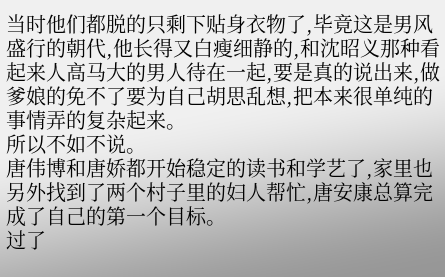当时他们都脱的只剩下贴身衣物了,毕竟这是男风盛行的朝代,他长得又白瘦细静的,和沈昭义那种看起来人高马大的男人待在一起,要是真的说出来,做爹娘的免不了要为自己胡思乱想,把本来很单纯的事情弄的复杂起来。
所以不如不说。
唐伟博和唐娇都开始稳定的读书和学艺了,家里也另外找到了两个村子里的妇人帮忙,唐安康总算完成了自己的第一个目标。
过了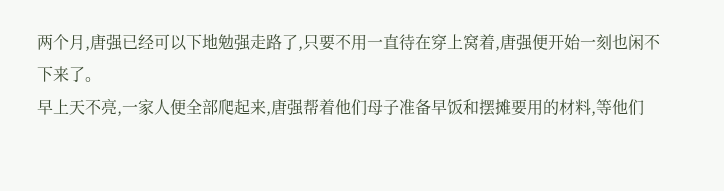两个月,唐强已经可以下地勉强走路了,只要不用一直待在穿上窝着,唐强便开始一刻也闲不下来了。
早上天不亮,一家人便全部爬起来,唐强帮着他们母子准备早饭和摆摊要用的材料,等他们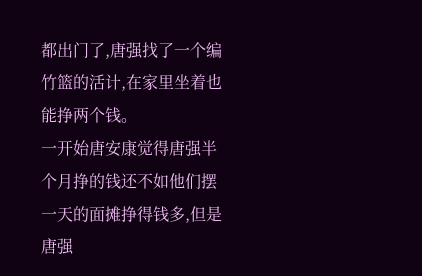都出门了,唐强找了一个编竹篮的活计,在家里坐着也能挣两个钱。
一开始唐安康觉得唐强半个月挣的钱还不如他们摆一天的面摊挣得钱多,但是唐强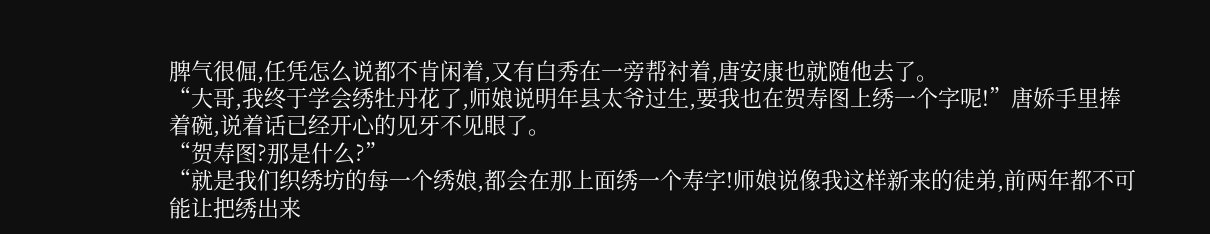脾气很倔,任凭怎么说都不肯闲着,又有白秀在一旁帮衬着,唐安康也就随他去了。
“大哥,我终于学会绣牡丹花了,师娘说明年县太爷过生,要我也在贺寿图上绣一个字呢!”唐娇手里捧着碗,说着话已经开心的见牙不见眼了。
“贺寿图?那是什么?”
“就是我们织绣坊的每一个绣娘,都会在那上面绣一个寿字!师娘说像我这样新来的徒弟,前两年都不可能让把绣出来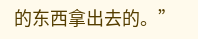的东西拿出去的。”